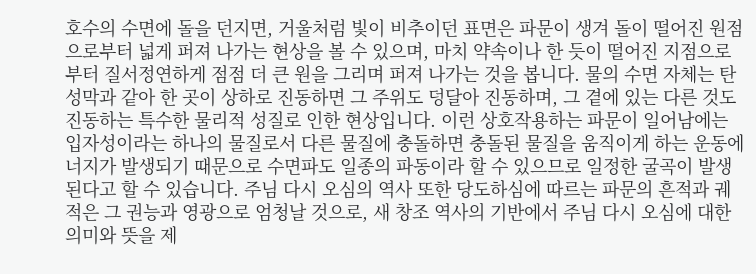호수의 수면에 돌을 던지면, 거울처럼 빛이 비추이던 표면은 파문이 생겨 돌이 떨어진 원점으로부터 넓게 퍼져 나가는 현상을 볼 수 있으며, 마치 약속이나 한 듯이 떨어진 지점으로부터 질서정연하게 점점 더 큰 원을 그리며 퍼져 나가는 것을 봅니다. 물의 수면 자체는 탄성막과 같아 한 곳이 상하로 진동하면 그 주위도 덩달아 진동하며, 그 곁에 있는 다른 것도 진동하는 특수한 물리적 성질로 인한 현상입니다. 이런 상호작용하는 파문이 일어남에는 입자성이라는 하나의 물질로서 다른 물질에 충돌하면 충돌된 물질을 움직이게 하는 운동에너지가 발생되기 때문으로 수면파도 일종의 파동이라 할 수 있으므로 일정한 굴곡이 발생된다고 할 수 있습니다. 주님 다시 오심의 역사 또한 당도하심에 따르는 파문의 흔적과 궤적은 그 권능과 영광으로 엄청날 것으로, 새 창조 역사의 기반에서 주님 다시 오심에 대한 의미와 뜻을 제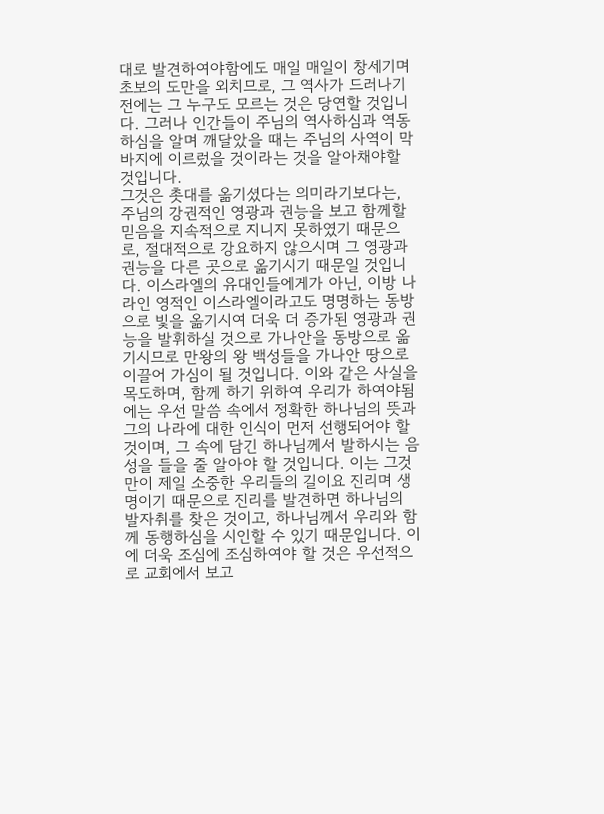대로 발견하여야함에도 매일 매일이 창세기며 초보의 도만을 외치므로, 그 역사가 드러나기 전에는 그 누구도 모르는 것은 당연할 것입니다. 그러나 인간들이 주님의 역사하심과 역동하심을 알며 깨달았을 때는 주님의 사역이 막바지에 이르렀을 것이라는 것을 알아채야할 것입니다.
그것은 촛대를 옮기셨다는 의미라기보다는, 주님의 강권적인 영광과 권능을 보고 함께할 믿음을 지속적으로 지니지 못하였기 때문으로, 절대적으로 강요하지 않으시며 그 영광과 권능을 다른 곳으로 옮기시기 때문일 것입니다. 이스라엘의 유대인들에게가 아닌, 이방 나라인 영적인 이스라엘이라고도 명명하는 동방으로 빛을 옮기시여 더욱 더 증가된 영광과 권능을 발휘하실 것으로 가나안을 동방으로 옮기시므로 만왕의 왕 백성들을 가나안 땅으로 이끌어 가심이 될 것입니다. 이와 같은 사실을 목도하며, 함께 하기 위하여 우리가 하여야됨에는 우선 말씀 속에서 정확한 하나님의 뜻과 그의 나라에 대한 인식이 먼저 선행되어야 할 것이며, 그 속에 담긴 하나님께서 발하시는 음성을 들을 줄 알아야 할 것입니다. 이는 그것만이 제일 소중한 우리들의 길이요 진리며 생명이기 때문으로 진리를 발견하면 하나님의 발자취를 찾은 것이고, 하나님께서 우리와 함께 동행하심을 시인할 수 있기 때문입니다. 이에 더욱 조심에 조심하여야 할 것은 우선적으로 교회에서 보고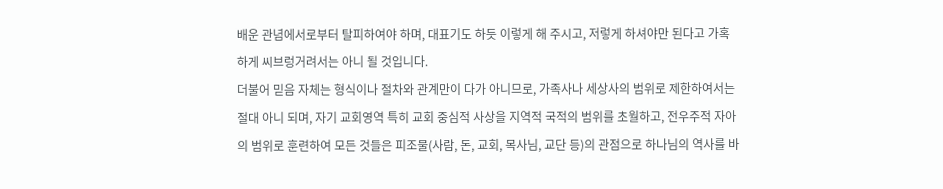배운 관념에서로부터 탈피하여야 하며, 대표기도 하듯 이렇게 해 주시고, 저렇게 하셔야만 된다고 가혹하게 씨브렁거려서는 아니 될 것입니다.
더불어 믿음 자체는 형식이나 절차와 관계만이 다가 아니므로, 가족사나 세상사의 범위로 제한하여서는 절대 아니 되며, 자기 교회영역 특히 교회 중심적 사상을 지역적 국적의 범위를 초월하고, 전우주적 자아의 범위로 훈련하여 모든 것들은 피조물(사람, 돈, 교회, 목사님, 교단 등)의 관점으로 하나님의 역사를 바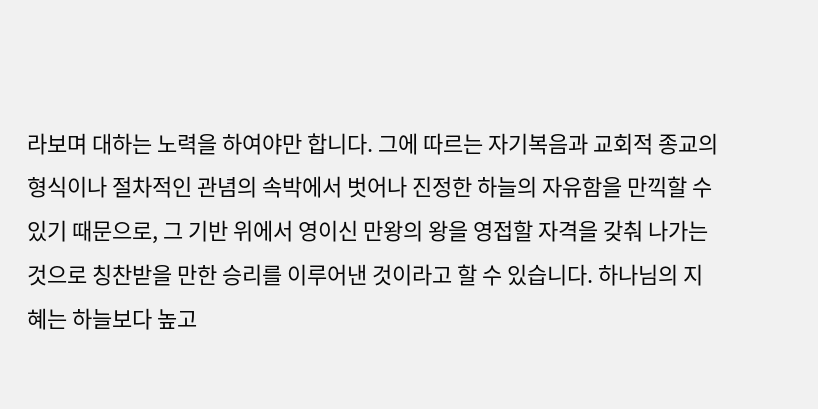라보며 대하는 노력을 하여야만 합니다. 그에 따르는 자기복음과 교회적 종교의 형식이나 절차적인 관념의 속박에서 벗어나 진정한 하늘의 자유함을 만끽할 수 있기 때문으로, 그 기반 위에서 영이신 만왕의 왕을 영접할 자격을 갖춰 나가는 것으로 칭찬받을 만한 승리를 이루어낸 것이라고 할 수 있습니다. 하나님의 지혜는 하늘보다 높고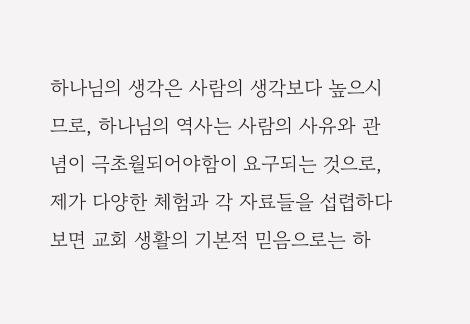하나님의 생각은 사람의 생각보다 높으시므로, 하나님의 역사는 사람의 사유와 관념이 극초월되어야함이 요구되는 것으로, 제가 다양한 체험과 각 자료들을 섭렵하다보면 교회 생활의 기본적 믿음으로는 하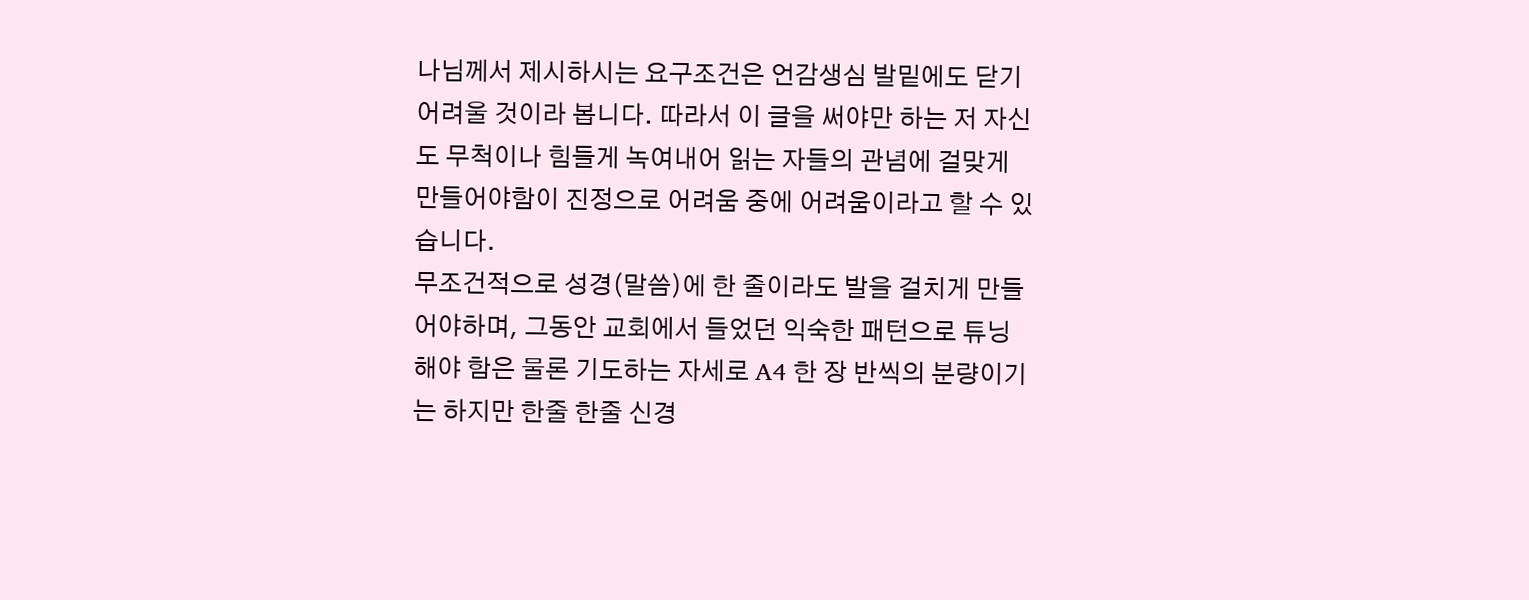나님께서 제시하시는 요구조건은 언감생심 발밑에도 닫기 어려울 것이라 봅니다. 따라서 이 글을 써야만 하는 저 자신도 무척이나 힘들게 녹여내어 읽는 자들의 관념에 걸맞게 만들어야함이 진정으로 어려움 중에 어려움이라고 할 수 있습니다.
무조건적으로 성경(말씀)에 한 줄이라도 발을 걸치게 만들어야하며, 그동안 교회에서 들었던 익숙한 패턴으로 튜닝해야 함은 물론 기도하는 자세로 A4 한 장 반씩의 분량이기는 하지만 한줄 한줄 신경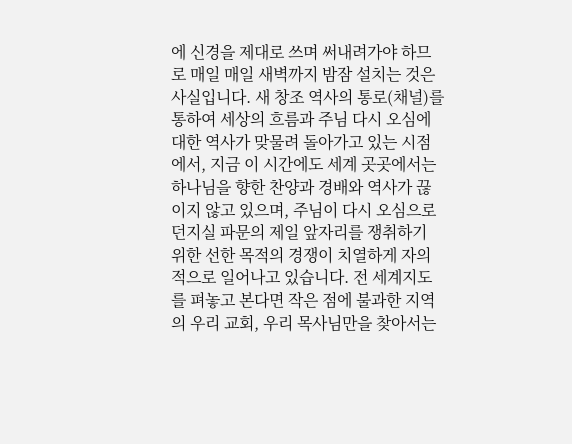에 신경을 제대로 쓰며 써내려가야 하므로 매일 매일 새벽까지 밤잠 설치는 것은 사실입니다. 새 창조 역사의 통로(채널)를 통하여 세상의 흐름과 주님 다시 오심에 대한 역사가 맞물려 돌아가고 있는 시점에서, 지금 이 시간에도 세계 곳곳에서는 하나님을 향한 찬양과 경배와 역사가 끊이지 않고 있으며, 주님이 다시 오심으로 던지실 파문의 제일 앞자리를 쟁취하기 위한 선한 목적의 경쟁이 치열하게 자의적으로 일어나고 있습니다. 전 세계지도를 펴놓고 본다면 작은 점에 불과한 지역의 우리 교회, 우리 목사님만을 찾아서는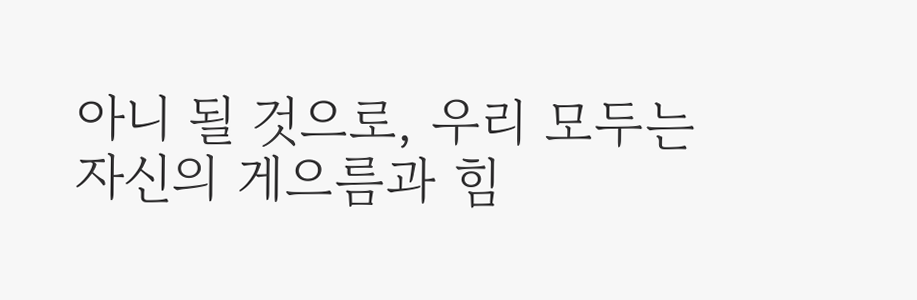아니 될 것으로, 우리 모두는 자신의 게으름과 힘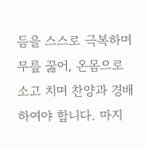듬을 스스로 극복하며 무릎 꿇어, 온몸으로 소고 치며 찬양과 경배하여야 합니다. 마지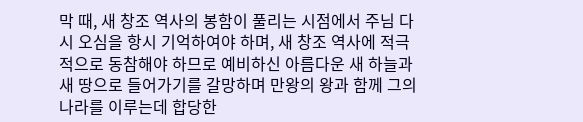막 때, 새 창조 역사의 봉함이 풀리는 시점에서 주님 다시 오심을 항시 기억하여야 하며, 새 창조 역사에 적극적으로 동참해야 하므로 예비하신 아름다운 새 하늘과 새 땅으로 들어가기를 갈망하며 만왕의 왕과 함께 그의 나라를 이루는데 합당한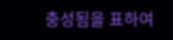충성됨을 표하여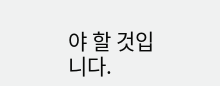야 할 것입니다.